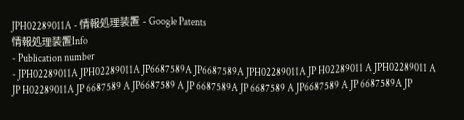JPH02289011A - 情報処理装置 - Google Patents
情報処理装置Info
- Publication number
- JPH02289011A JPH02289011A JP6687589A JP6687589A JPH02289011A JP H02289011 A JPH02289011 A JP H02289011A JP 6687589 A JP6687589 A JP 6687589A JP 6687589 A JP6687589 A JP 6687589A JP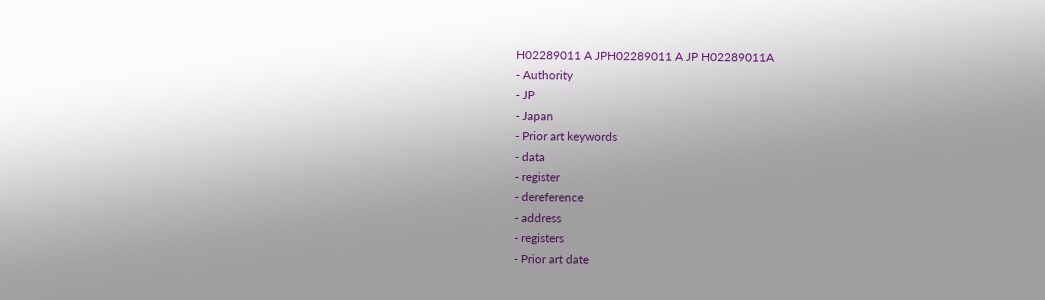H02289011 A JPH02289011 A JP H02289011A
- Authority
- JP
- Japan
- Prior art keywords
- data
- register
- dereference
- address
- registers
- Prior art date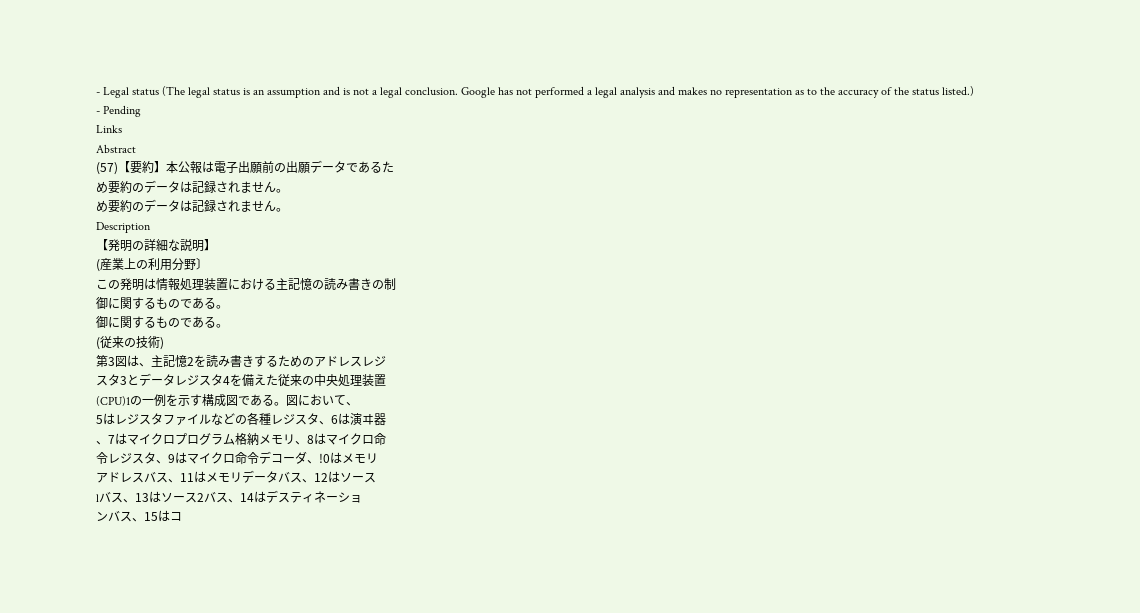- Legal status (The legal status is an assumption and is not a legal conclusion. Google has not performed a legal analysis and makes no representation as to the accuracy of the status listed.)
- Pending
Links
Abstract
(57)【要約】本公報は電子出願前の出願データであるた
め要約のデータは記録されません。
め要約のデータは記録されません。
Description
【発明の詳細な説明】
(産業上の利用分野〕
この発明は情報処理装置における主記憶の読み書きの制
御に関するものである。
御に関するものである。
(従来の技術)
第3図は、主記憶2を読み書きするためのアドレスレジ
スタ3とデータレジスタ4を備えた従来の中央処理装置
(CPU)1の一例を示す構成図である。図において、
5はレジスタファイルなどの各種レジスタ、6は演ヰ器
、7はマイクロプログラム格納メモリ、8はマイクロ命
令レジスタ、9はマイクロ命令デコーダ、!0はメモリ
アドレスバス、11はメモリデータバス、12はソース
lバス、13はソース2バス、14はデスティネーショ
ンバス、15はコ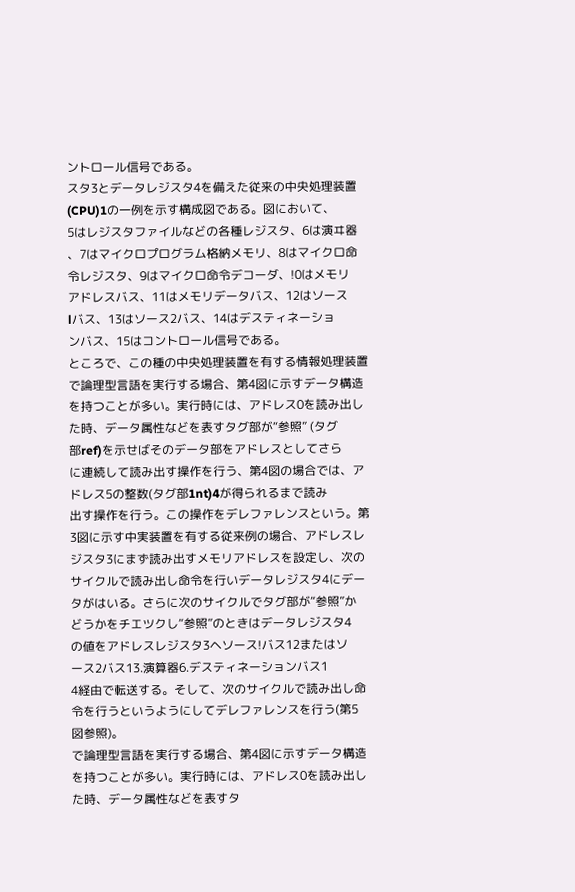ントロール信号である。
スタ3とデータレジスタ4を備えた従来の中央処理装置
(CPU)1の一例を示す構成図である。図において、
5はレジスタファイルなどの各種レジスタ、6は演ヰ器
、7はマイクロプログラム格納メモリ、8はマイクロ命
令レジスタ、9はマイクロ命令デコーダ、!0はメモリ
アドレスバス、11はメモリデータバス、12はソース
lバス、13はソース2バス、14はデスティネーショ
ンバス、15はコントロール信号である。
ところで、この種の中央処理装置を有する情報処理装置
で論理型言語を実行する場合、第4図に示すデータ構造
を持つことが多い。実行時には、アドレス0を読み出し
た時、データ属性などを表すタグ部が“参照” (タグ
部ref)を示せばそのデータ部をアドレスとしてさら
に連続して読み出す操作を行う、第4図の場合では、ア
ドレス5の整数(タグ部1nt)4が得られるまで読み
出す操作を行う。この操作をデレファレンスという。第
3図に示す中実装置を有する従来例の場合、アドレスレ
ジスタ3にまず読み出すメモリアドレスを設定し、次の
サイクルで読み出し命令を行いデータレジスタ4にデー
タがはいる。さらに次のサイクルでタグ部が“参照”か
どうかをチエツクし“参照”のときはデータレジスタ4
の値をアドレスレジスタ3ヘソース!バス12またはソ
ース2バス13.演算器6.デスティネーションバス1
4経由で転送する。そして、次のサイクルで読み出し命
令を行うというようにしてデレファレンスを行う(第5
図参照)。
で論理型言語を実行する場合、第4図に示すデータ構造
を持つことが多い。実行時には、アドレス0を読み出し
た時、データ属性などを表すタ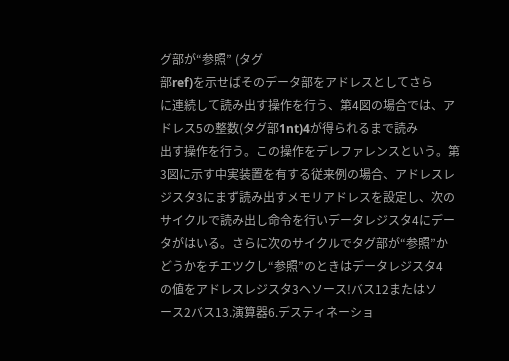グ部が“参照” (タグ
部ref)を示せばそのデータ部をアドレスとしてさら
に連続して読み出す操作を行う、第4図の場合では、ア
ドレス5の整数(タグ部1nt)4が得られるまで読み
出す操作を行う。この操作をデレファレンスという。第
3図に示す中実装置を有する従来例の場合、アドレスレ
ジスタ3にまず読み出すメモリアドレスを設定し、次の
サイクルで読み出し命令を行いデータレジスタ4にデー
タがはいる。さらに次のサイクルでタグ部が“参照”か
どうかをチエツクし“参照”のときはデータレジスタ4
の値をアドレスレジスタ3ヘソース!バス12またはソ
ース2バス13.演算器6.デスティネーショ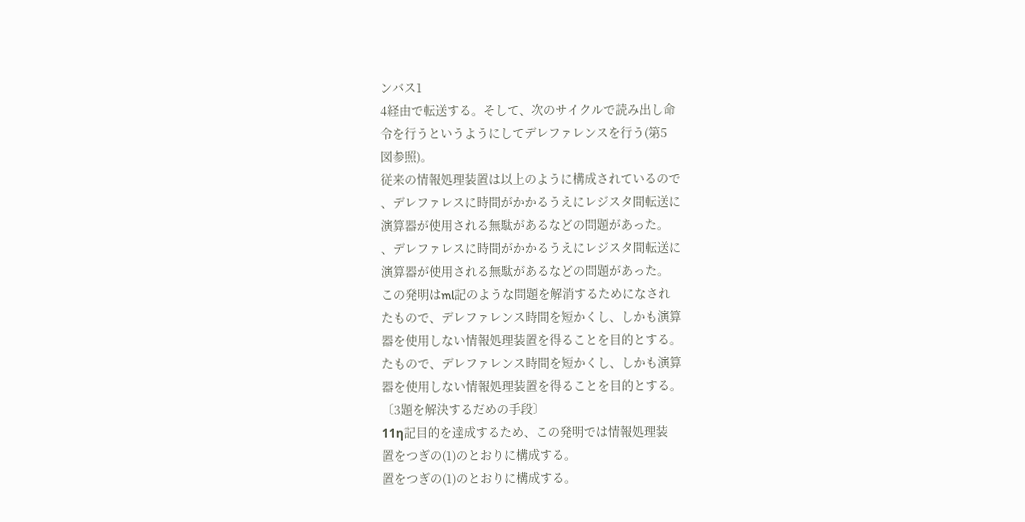ンバス1
4経由で転送する。そして、次のサイクルで読み出し命
令を行うというようにしてデレファレンスを行う(第5
図参照)。
従来の情報処理装置は以上のように構成されているので
、デレファレスに時間がかかるうえにレジスタ間転送に
演算器が使用される無駄があるなどの問題があった。
、デレファレスに時間がかかるうえにレジスタ間転送に
演算器が使用される無駄があるなどの問題があった。
この発明はml記のような問題を解消するためになされ
たもので、デレファレンス時間を短かくし、しかも演算
器を使用しない情報処理装置を得ることを目的とする。
たもので、デレファレンス時間を短かくし、しかも演算
器を使用しない情報処理装置を得ることを目的とする。
〔3題を解決するだめの手段〕
11η記目的を達成するため、この発明では情報処理装
置をつぎの(1)のとおりに構成する。
置をつぎの(1)のとおりに構成する。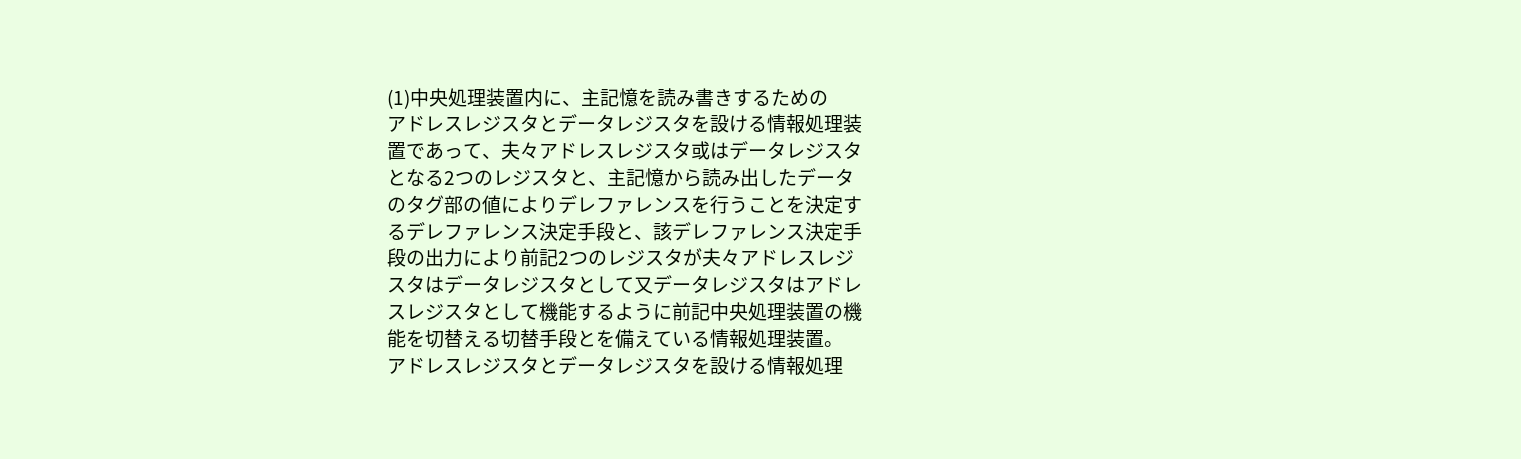(1)中央処理装置内に、主記憶を読み書きするための
アドレスレジスタとデータレジスタを設ける情報処理装
置であって、夫々アドレスレジスタ或はデータレジスタ
となる2つのレジスタと、主記憶から読み出したデータ
のタグ部の値によりデレファレンスを行うことを決定す
るデレファレンス決定手段と、該デレファレンス決定手
段の出力により前記2つのレジスタが夫々アドレスレジ
スタはデータレジスタとして又データレジスタはアドレ
スレジスタとして機能するように前記中央処理装置の機
能を切替える切替手段とを備えている情報処理装置。
アドレスレジスタとデータレジスタを設ける情報処理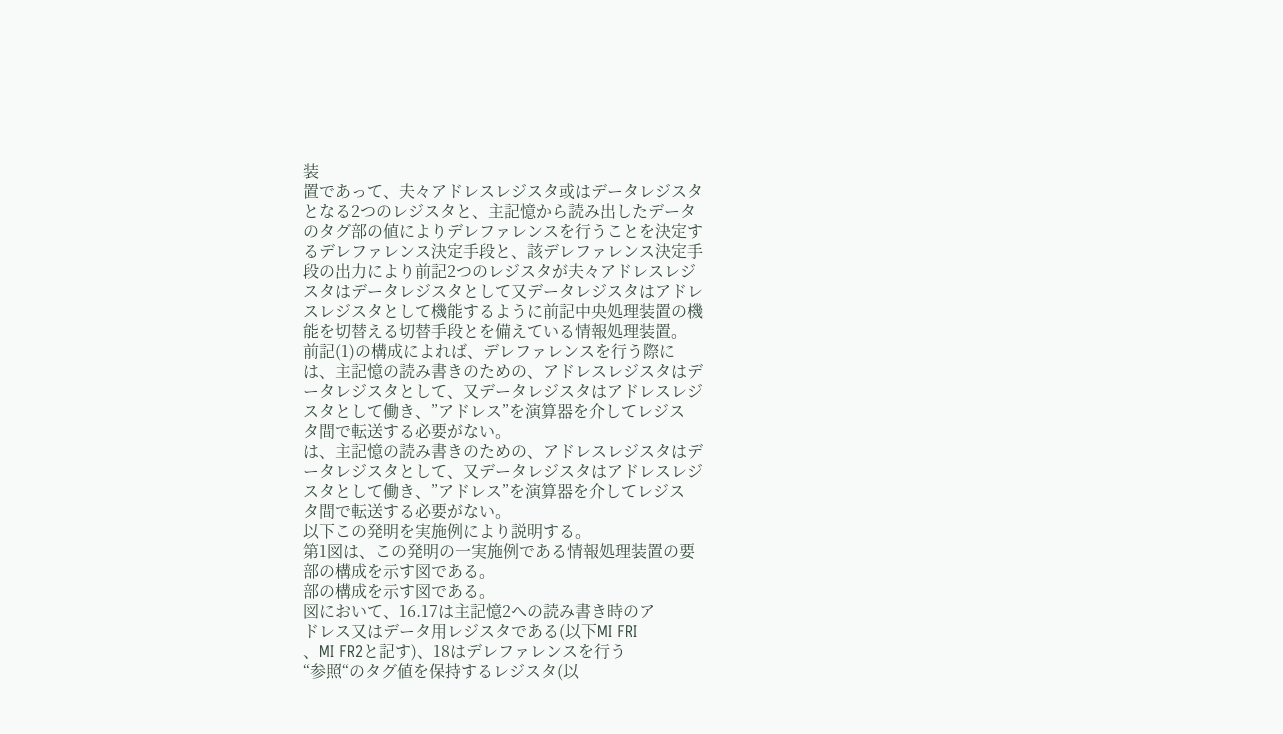装
置であって、夫々アドレスレジスタ或はデータレジスタ
となる2つのレジスタと、主記憶から読み出したデータ
のタグ部の値によりデレファレンスを行うことを決定す
るデレファレンス決定手段と、該デレファレンス決定手
段の出力により前記2つのレジスタが夫々アドレスレジ
スタはデータレジスタとして又データレジスタはアドレ
スレジスタとして機能するように前記中央処理装置の機
能を切替える切替手段とを備えている情報処理装置。
前記(1)の構成によれば、デレファレンスを行う際に
は、主記憶の読み書きのための、アドレスレジスタはデ
ータレジスタとして、又データレジスタはアドレスレジ
スタとして働き、”アドレス”を演算器を介してレジス
タ間で転送する必要がない。
は、主記憶の読み書きのための、アドレスレジスタはデ
ータレジスタとして、又データレジスタはアドレスレジ
スタとして働き、”アドレス”を演算器を介してレジス
タ間で転送する必要がない。
以下この発明を実施例により説明する。
第1図は、この発明の一実施例である情報処理装置の要
部の構成を示す図である。
部の構成を示す図である。
図において、16.17は主記憶2への読み書き時のア
ドレス又はデータ用レジスタである(以下MI FRI
、MI FR2と記す)、18はデレファレンスを行う
“参照“のタグ値を保持するレジスタ(以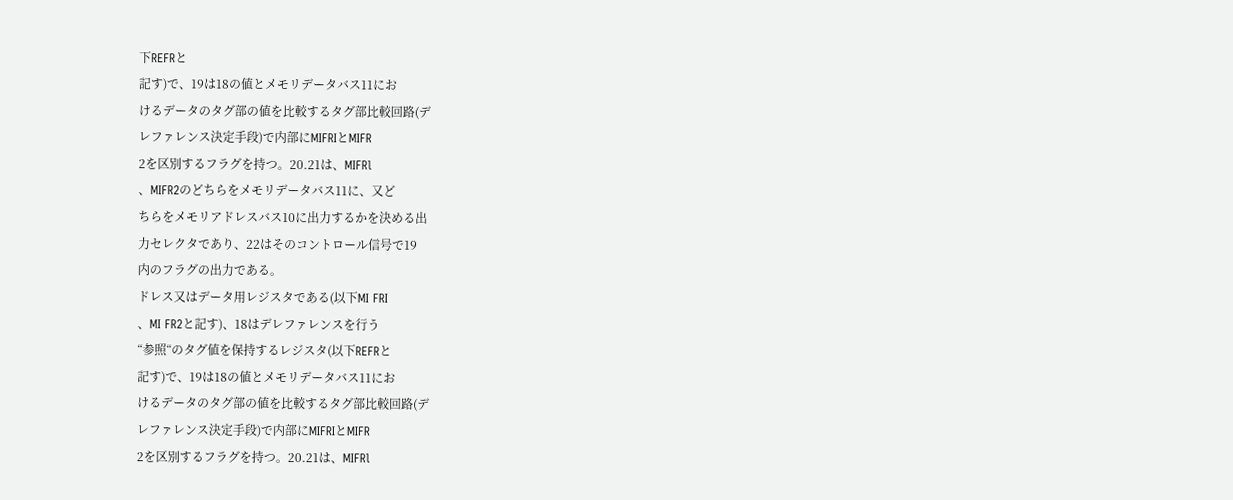下REFRと
記す)で、19は18の値とメモリデータバス11にお
けるデータのタグ部の値を比較するタグ部比較回路(デ
レファレンス決定手段)で内部にMIFRIとMIFR
2を区別するフラグを持つ。20.21は、MIFRl
、MIFR2のどちらをメモリデータバス11に、又ど
ちらをメモリアドレスバス10に出力するかを決める出
力セレクタであり、22はそのコントロール信号で19
内のフラグの出力である。
ドレス又はデータ用レジスタである(以下MI FRI
、MI FR2と記す)、18はデレファレンスを行う
“参照“のタグ値を保持するレジスタ(以下REFRと
記す)で、19は18の値とメモリデータバス11にお
けるデータのタグ部の値を比較するタグ部比較回路(デ
レファレンス決定手段)で内部にMIFRIとMIFR
2を区別するフラグを持つ。20.21は、MIFRl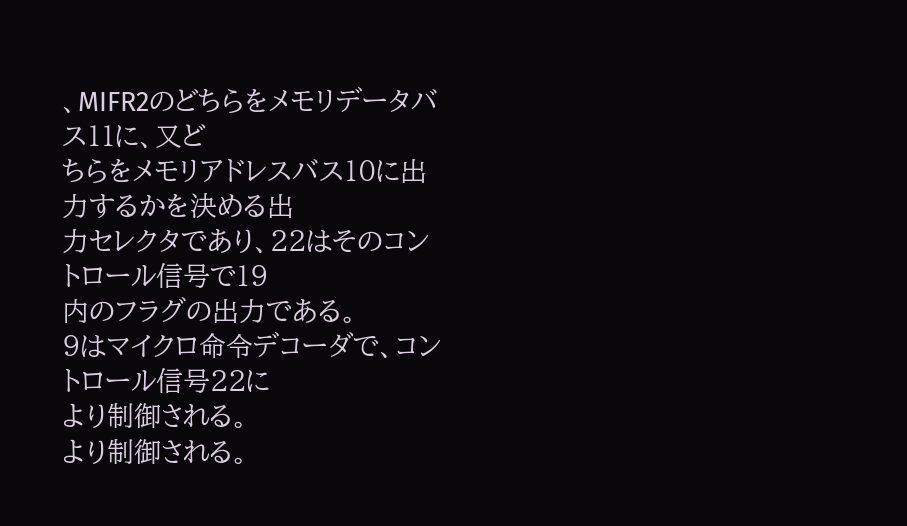、MIFR2のどちらをメモリデータバス11に、又ど
ちらをメモリアドレスバス10に出力するかを決める出
力セレクタであり、22はそのコントロール信号で19
内のフラグの出力である。
9はマイクロ命令デコーダで、コントロール信号22に
より制御される。
より制御される。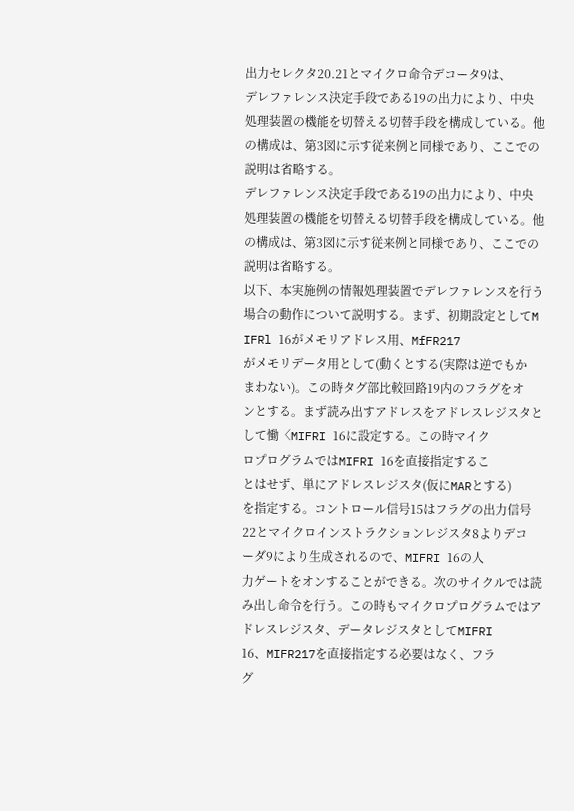出力セレクタ20.21とマイクロ命令デコータ9は、
デレファレンス決定手段である19の出力により、中央
処理装置の機能を切替える切替手段を構成している。他
の構成は、第3図に示す従来例と同様であり、ここでの
説明は省略する。
デレファレンス決定手段である19の出力により、中央
処理装置の機能を切替える切替手段を構成している。他
の構成は、第3図に示す従来例と同様であり、ここでの
説明は省略する。
以下、本実施例の情報処理装置でデレファレンスを行う
場合の動作について説明する。まず、初期設定としてM
IFRl 16がメモリアドレス用、MfFR217
がメモリデータ用として(動くとする(実際は逆でもか
まわない)。この時タグ部比較回路19内のフラグをオ
ンとする。まず読み出すアドレスをアドレスレジスタと
して慟〈MIFRI 16に設定する。この時マイク
ロプログラムではMIFRI 16を直接指定するこ
とはせず、単にアドレスレジスタ(仮にMARとする)
を指定する。コントロール信号15はフラグの出力信号
22とマイクロインストラクションレジスタ8よりデコ
ーダ9により生成されるので、MIFRI 16の人
力ゲートをオンすることができる。次のサイクルでは読
み出し命令を行う。この時もマイクロプログラムではア
ドレスレジスタ、データレジスタとしてMIFRI
16、MIFR217を直接指定する必要はなく、フラ
グ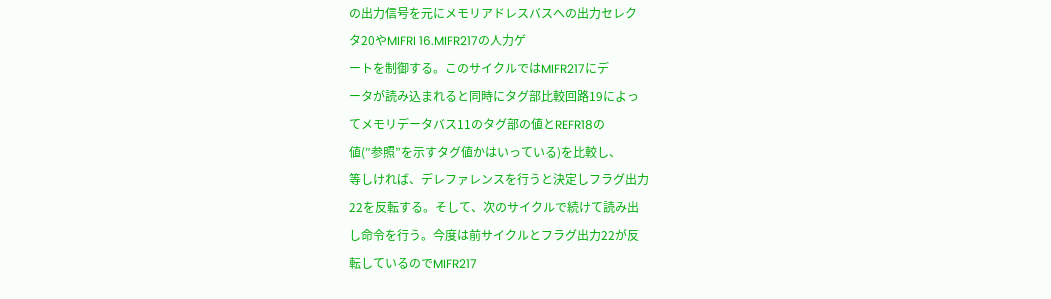の出力信号を元にメモリアドレスバスへの出力セレク
タ20やMIFRI 16.MIFR217の人力ゲ
ートを制御する。このサイクルではMIFR217にデ
ータが読み込まれると同時にタグ部比較回路19によっ
てメモリデータバス11のタグ部の値とREFR18の
値(″参照”を示すタグ値かはいっている)を比較し、
等しければ、デレファレンスを行うと決定しフラグ出力
22を反転する。そして、次のサイクルで続けて読み出
し命令を行う。今度は前サイクルとフラグ出力22が反
転しているのでMIFR217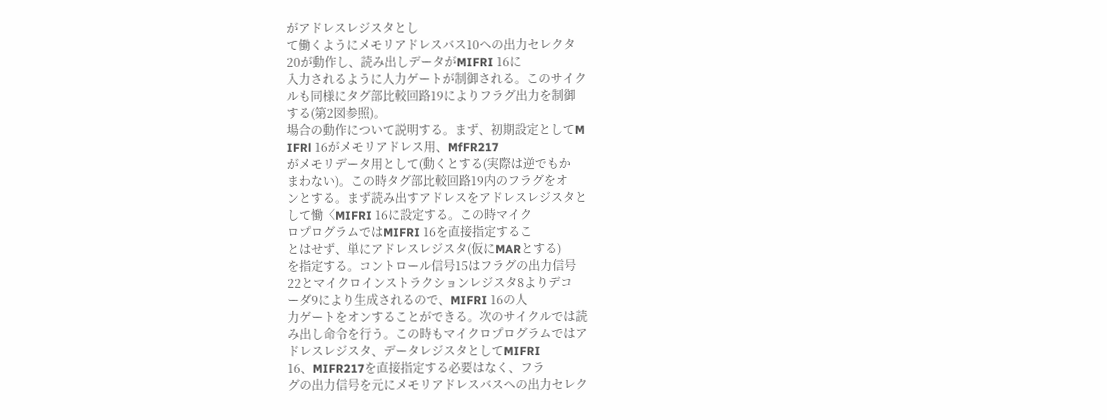がアドレスレジスタとし
て働くようにメモリアドレスバス10への出力セレクタ
20が動作し、読み出しデータがMIFRI 16に
入力されるように人力ゲートが制御される。このサイク
ルも同様にタグ部比較回路19によりフラグ出力を制御
する(第2図参照)。
場合の動作について説明する。まず、初期設定としてM
IFRl 16がメモリアドレス用、MfFR217
がメモリデータ用として(動くとする(実際は逆でもか
まわない)。この時タグ部比較回路19内のフラグをオ
ンとする。まず読み出すアドレスをアドレスレジスタと
して慟〈MIFRI 16に設定する。この時マイク
ロプログラムではMIFRI 16を直接指定するこ
とはせず、単にアドレスレジスタ(仮にMARとする)
を指定する。コントロール信号15はフラグの出力信号
22とマイクロインストラクションレジスタ8よりデコ
ーダ9により生成されるので、MIFRI 16の人
力ゲートをオンすることができる。次のサイクルでは読
み出し命令を行う。この時もマイクロプログラムではア
ドレスレジスタ、データレジスタとしてMIFRI
16、MIFR217を直接指定する必要はなく、フラ
グの出力信号を元にメモリアドレスバスへの出力セレク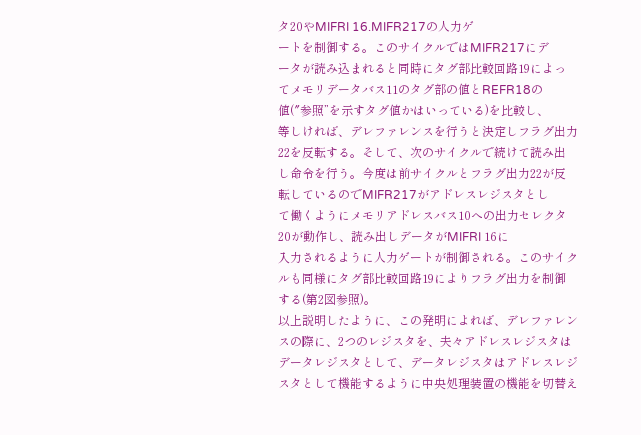タ20やMIFRI 16.MIFR217の人力ゲ
ートを制御する。このサイクルではMIFR217にデ
ータが読み込まれると同時にタグ部比較回路19によっ
てメモリデータバス11のタグ部の値とREFR18の
値(″参照”を示すタグ値かはいっている)を比較し、
等しければ、デレファレンスを行うと決定しフラグ出力
22を反転する。そして、次のサイクルで続けて読み出
し命令を行う。今度は前サイクルとフラグ出力22が反
転しているのでMIFR217がアドレスレジスタとし
て働くようにメモリアドレスバス10への出力セレクタ
20が動作し、読み出しデータがMIFRI 16に
入力されるように人力ゲートが制御される。このサイク
ルも同様にタグ部比較回路19によりフラグ出力を制御
する(第2図参照)。
以上説明したように、この発明によれば、デレファレン
スの際に、2つのレジスタを、夫々アドレスレジスタは
データレジスタとして、データレジスタはアドレスレジ
スタとして機能するように中央処理装置の機能を切替え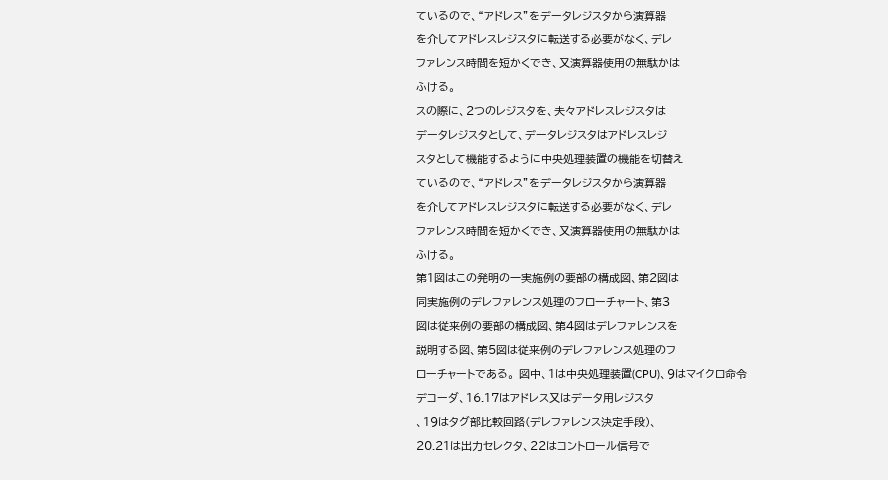ているので、“アドレス”をデータレジスタから演算器
を介してアドレスレジスタに転送する必要がなく、デレ
ファレンス時間を短かくでき、又演算器使用の無駄かは
ふける。
スの際に、2つのレジスタを、夫々アドレスレジスタは
データレジスタとして、データレジスタはアドレスレジ
スタとして機能するように中央処理装置の機能を切替え
ているので、“アドレス”をデータレジスタから演算器
を介してアドレスレジスタに転送する必要がなく、デレ
ファレンス時間を短かくでき、又演算器使用の無駄かは
ふける。
第1図はこの発明の一実施例の要部の構成図、第2図は
同実施例のデレファレンス処理のフローチャート、第3
図は従来例の要部の構成図、第4図はデレファレンスを
説明する図、第5図は従来例のデレファレンス処理のフ
ローチャートである。 図中、1は中央処理装置(CPU)、9はマイクロ命令
デコーダ、16.17はアドレス又はデータ用レジスタ
、19はタグ部比較回路(デレファレンス決定手段)、
20.21は出力セレクタ、22はコントロール信号で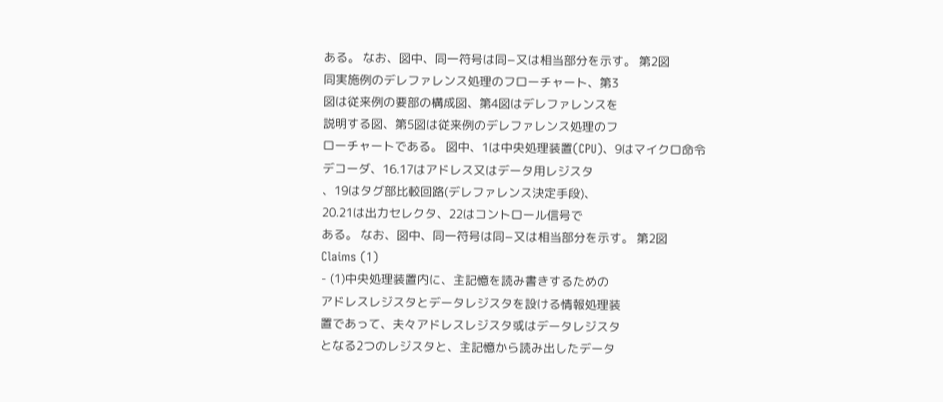ある。 なお、図中、同一符号は同−又は相当部分を示す。 第2図
同実施例のデレファレンス処理のフローチャート、第3
図は従来例の要部の構成図、第4図はデレファレンスを
説明する図、第5図は従来例のデレファレンス処理のフ
ローチャートである。 図中、1は中央処理装置(CPU)、9はマイクロ命令
デコーダ、16.17はアドレス又はデータ用レジスタ
、19はタグ部比較回路(デレファレンス決定手段)、
20.21は出力セレクタ、22はコントロール信号で
ある。 なお、図中、同一符号は同−又は相当部分を示す。 第2図
Claims (1)
- (1)中央処理装置内に、主記憶を読み書きするための
アドレスレジスタとデータレジスタを設ける情報処理装
置であって、夫々アドレスレジスタ或はデータレジスタ
となる2つのレジスタと、主記憶から読み出したデータ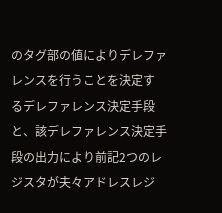のタグ部の値によりデレファレンスを行うことを決定す
るデレファレンス決定手段と、該デレファレンス決定手
段の出力により前記2つのレジスタが夫々アドレスレジ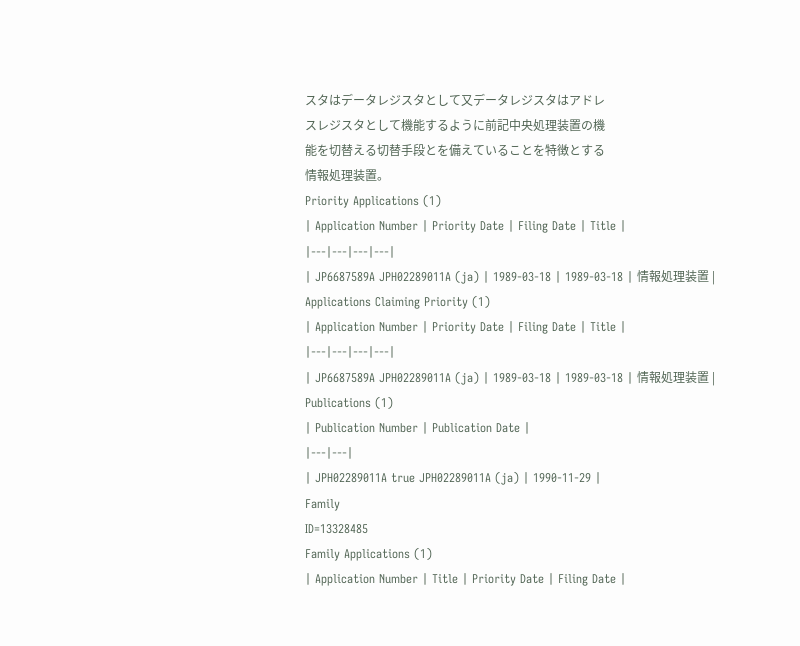スタはデータレジスタとして又データレジスタはアドレ
スレジスタとして機能するように前記中央処理装置の機
能を切替える切替手段とを備えていることを特徴とする
情報処理装置。
Priority Applications (1)
| Application Number | Priority Date | Filing Date | Title |
|---|---|---|---|
| JP6687589A JPH02289011A (ja) | 1989-03-18 | 1989-03-18 | 情報処理装置 |
Applications Claiming Priority (1)
| Application Number | Priority Date | Filing Date | Title |
|---|---|---|---|
| JP6687589A JPH02289011A (ja) | 1989-03-18 | 1989-03-18 | 情報処理装置 |
Publications (1)
| Publication Number | Publication Date |
|---|---|
| JPH02289011A true JPH02289011A (ja) | 1990-11-29 |
Family
ID=13328485
Family Applications (1)
| Application Number | Title | Priority Date | Filing Date |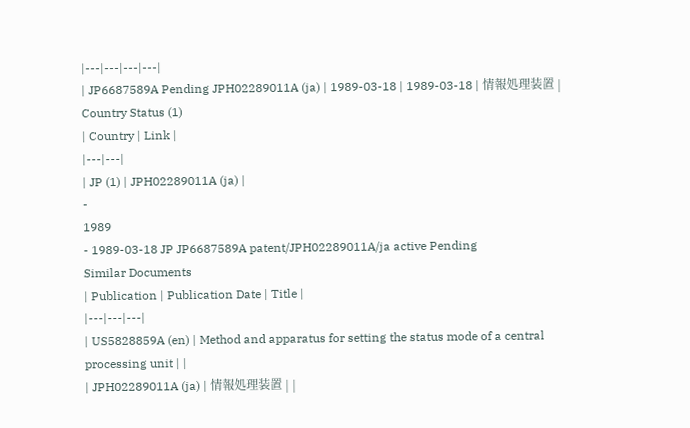|---|---|---|---|
| JP6687589A Pending JPH02289011A (ja) | 1989-03-18 | 1989-03-18 | 情報処理装置 |
Country Status (1)
| Country | Link |
|---|---|
| JP (1) | JPH02289011A (ja) |
-
1989
- 1989-03-18 JP JP6687589A patent/JPH02289011A/ja active Pending
Similar Documents
| Publication | Publication Date | Title |
|---|---|---|
| US5828859A (en) | Method and apparatus for setting the status mode of a central processing unit | |
| JPH02289011A (ja) | 情報処理装置 | |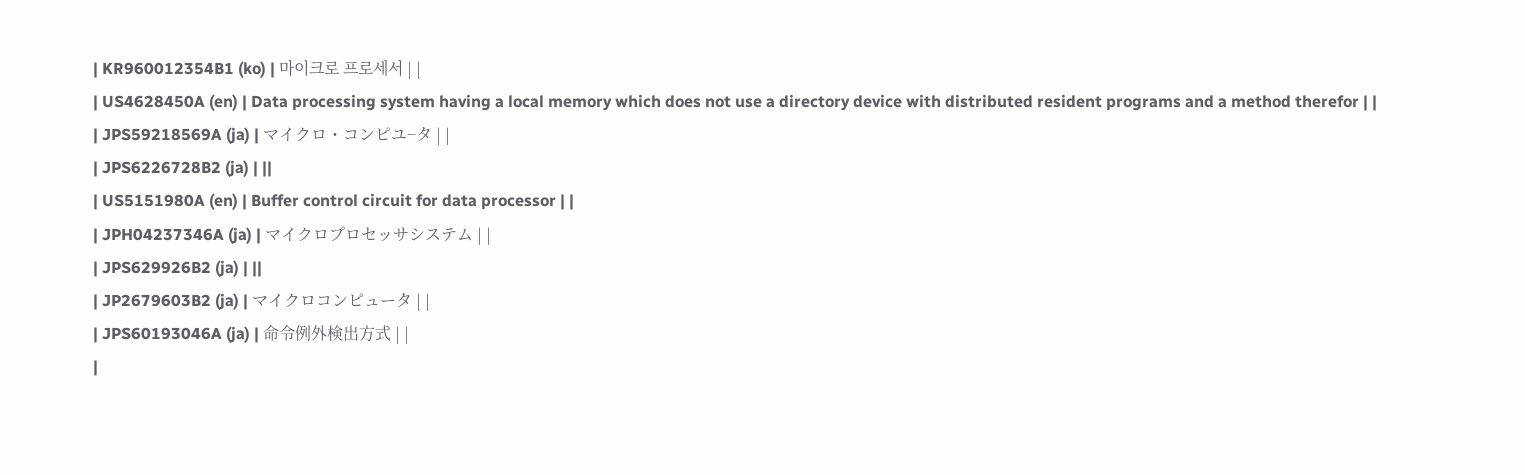| KR960012354B1 (ko) | 마이크로 프로세서 | |
| US4628450A (en) | Data processing system having a local memory which does not use a directory device with distributed resident programs and a method therefor | |
| JPS59218569A (ja) | マイクロ・コンピユ−タ | |
| JPS6226728B2 (ja) | ||
| US5151980A (en) | Buffer control circuit for data processor | |
| JPH04237346A (ja) | マイクロプロセッサシステム | |
| JPS629926B2 (ja) | ||
| JP2679603B2 (ja) | マイクロコンピュータ | |
| JPS60193046A (ja) | 命令例外検出方式 | |
|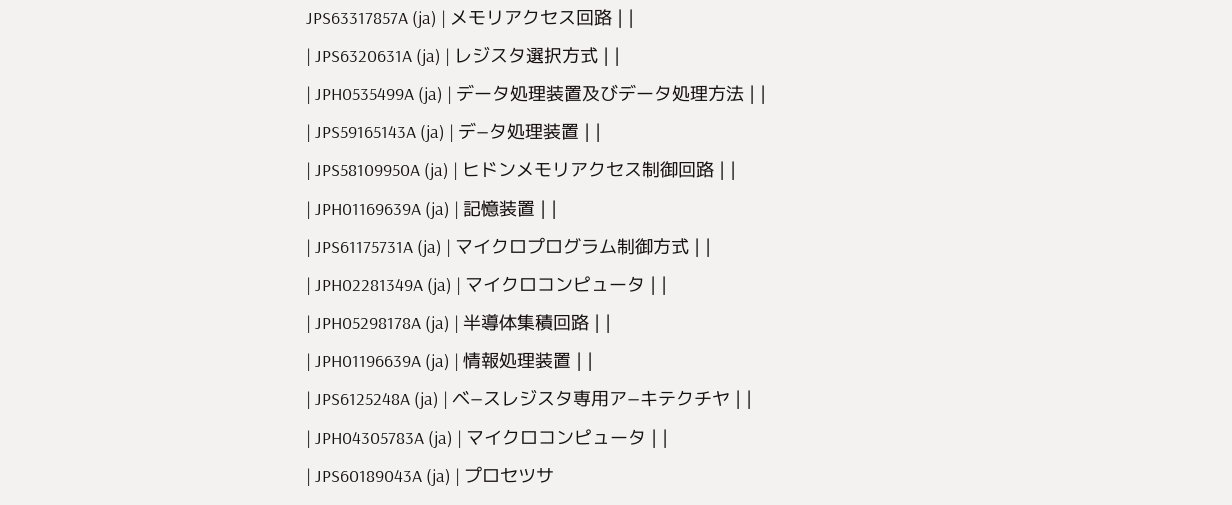JPS63317857A (ja) | メモリアクセス回路 | |
| JPS6320631A (ja) | レジスタ選択方式 | |
| JPH0535499A (ja) | データ処理装置及びデータ処理方法 | |
| JPS59165143A (ja) | デ−タ処理装置 | |
| JPS58109950A (ja) | ヒドンメモリアクセス制御回路 | |
| JPH01169639A (ja) | 記憶装置 | |
| JPS61175731A (ja) | マイクロプログラム制御方式 | |
| JPH02281349A (ja) | マイクロコンピュータ | |
| JPH05298178A (ja) | 半導体集積回路 | |
| JPH01196639A (ja) | 情報処理装置 | |
| JPS6125248A (ja) | ベ−スレジスタ専用ア−キテクチヤ | |
| JPH04305783A (ja) | マイクロコンピュータ | |
| JPS60189043A (ja) | プロセツサ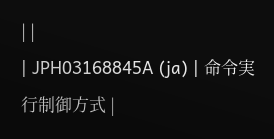| |
| JPH03168845A (ja) | 命令実行制御方式 |